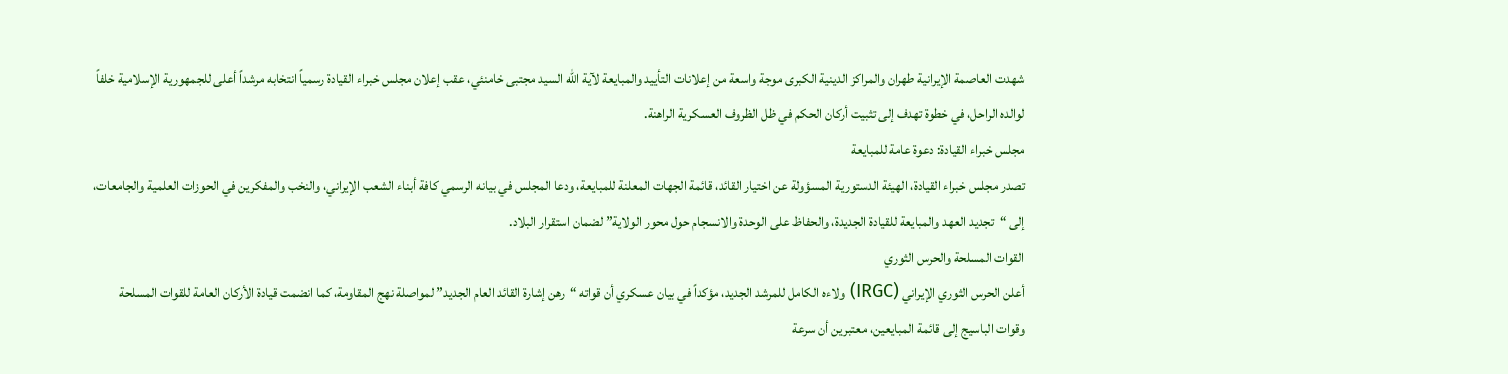شهدت العاصمة الإيرانية طهران والمراكز الدينية الكبرى موجة واسعة من إعلانات التأييد والمبايعة لآية الله السيد مجتبى خامنئي، عقب إعلان مجلس خبراء القيادة رسمياً انتخابه مرشداً أعلى للجمهورية الإسلامية خلفاً لوالده الراحل، في خطوة تهدف إلى تثبيت أركان الحكم في ظل الظروف العسكرية الراهنة.
مجلس خبراء القيادة: دعوة عامة للمبايعة
تصدر مجلس خبراء القيادة، الهيئة الدستورية المسؤولة عن اختيار القائد، قائمة الجهات المعلنة للمبايعة، ودعا المجلس في بيانه الرسمي كافة أبناء الشعب الإيراني، والنخب والمفكرين في الحوزات العلمية والجامعات، إلى “تجديد العهد والمبايعة للقيادة الجديدة، والحفاظ على الوحدة والانسجام حول محور الولاية” لضمان استقرار البلاد.
القوات المسلحة والحرس الثوري
أعلن الحرس الثوري الإيراني (IRGC) ولاءه الكامل للمرشد الجديد، مؤكداً في بيان عسكري أن قواته “رهن إشارة القائد العام الجديد” لمواصلة نهج المقاومة، كما انضمت قيادة الأركان العامة للقوات المسلحة وقوات الباسيج إلى قائمة المبايعين، معتبرين أن سرعة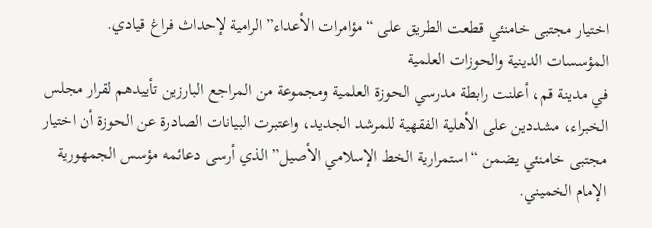اختيار مجتبى خامنئي قطعت الطريق على “مؤامرات الأعداء” الرامية لإحداث فراغ قيادي.
المؤسسات الدينية والحوزات العلمية
في مدينة قم، أعلنت رابطة مدرسي الحوزة العلمية ومجموعة من المراجع البارزين تأييدهم لقرار مجلس الخبراء، مشددين على الأهلية الفقهية للمرشد الجديد، واعتبرت البيانات الصادرة عن الحوزة أن اختيار مجتبى خامنئي يضمن “استمرارية الخط الإسلامي الأصيل” الذي أرسى دعائمه مؤسس الجمهورية الإمام الخميني.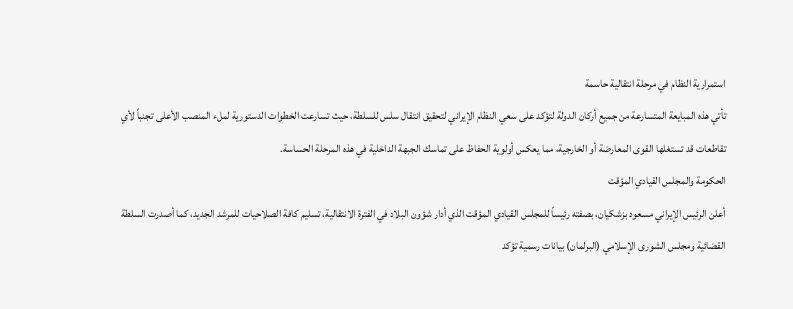استمرارية النظام في مرحلة انتقالية حاسمة
تأتي هذه المبايعة المتسارعة من جميع أركان الدولة لتؤكد على سعي النظام الإيراني لتحقيق انتقال سلس للسلطة، حيث تسارعت الخطوات الدستورية لملء المنصب الأعلى تجنباً لأي تقاطعات قد تستغلها القوى المعارضة أو الخارجية، مما يعكس أولوية الحفاظ على تماسك الجبهة الداخلية في هذه المرحلة الحساسة.
الحكومة والمجلس القيادي المؤقت
أعلن الرئيس الإيراني مسعود بزشكيان، بصفته رئيساً للمجلس القيادي المؤقت الذي أدار شؤون البلاد في الفترة الانتقالية، تسليم كافة الصلاحيات للمرشد الجديد، كما أصدرت السلطة القضائية ومجلس الشورى الإسلامي (البرلمان) بيانات رسمية تؤكد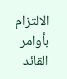الالتزام بأوامر القائد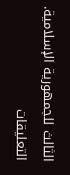الثالث للجمهورية الإسلامية.
التعليقات